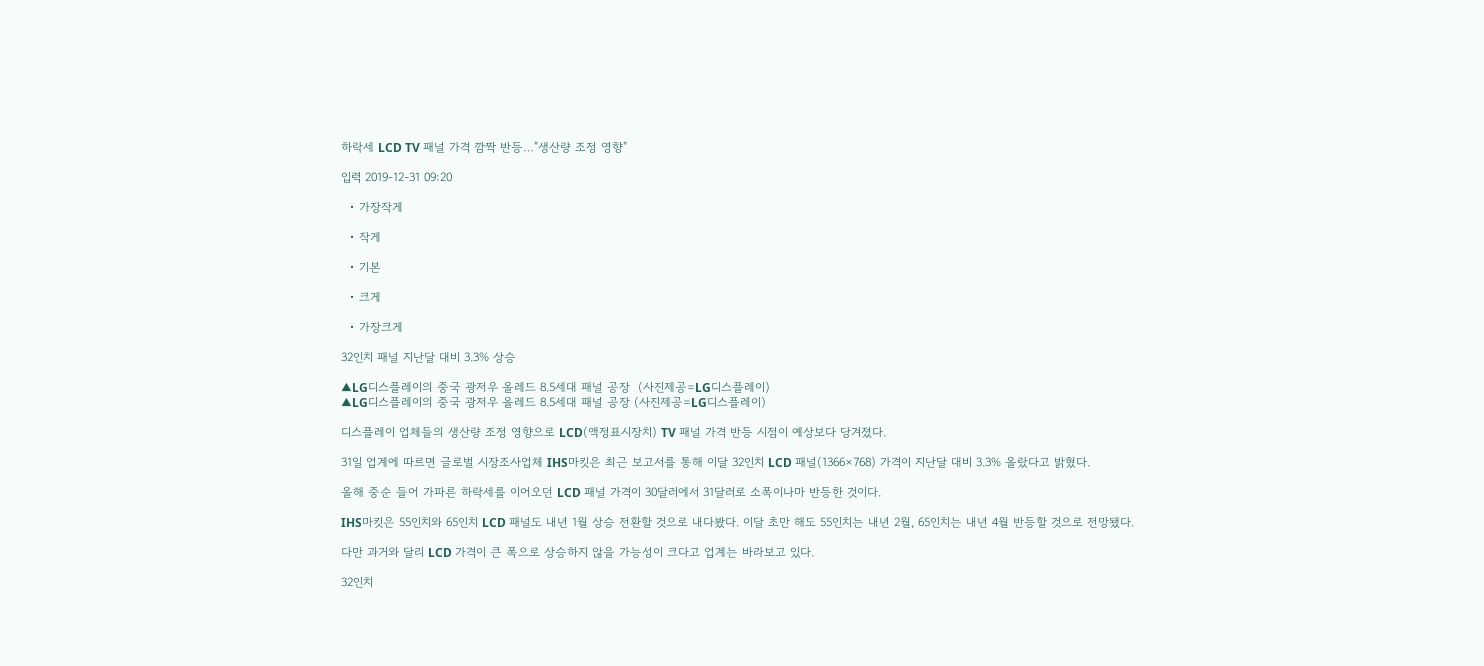하락세 LCD TV 패널 가격 깜짝 반등…"생산량 조정 영향"

입력 2019-12-31 09:20

  • 가장작게

  • 작게

  • 기본

  • 크게

  • 가장크게

32인치 패널 지난달 대비 3.3% 상승

▲LG디스플레이의 중국 광저우 올레드 8.5세대 패널 공장  (사진제공=LG디스플레이)
▲LG디스플레이의 중국 광저우 올레드 8.5세대 패널 공장 (사진제공=LG디스플레이)

디스플레이 업체들의 생산량 조정 영향으로 LCD(액정표시장치) TV 패널 가격 반등 시점이 예상보다 당겨졌다.

31일 업계에 따르면 글로벌 시장조사업체 IHS마킷은 최근 보고서를 통해 이달 32인치 LCD 패널(1366×768) 가격이 지난달 대비 3.3% 올랐다고 밝혔다.

올해 중순 들어 가파른 하락세를 이어오던 LCD 패널 가격이 30달러에서 31달러로 소폭이나마 반등한 것이다.

IHS마킷은 55인치와 65인치 LCD 패널도 내년 1월 상승 전환할 것으로 내다봤다. 이달 초만 해도 55인치는 내년 2월, 65인치는 내년 4월 반등할 것으로 전망됐다.

다만 과거와 달리 LCD 가격이 큰 폭으로 상승하지 않을 가능성이 크다고 업계는 바라보고 있다.

32인치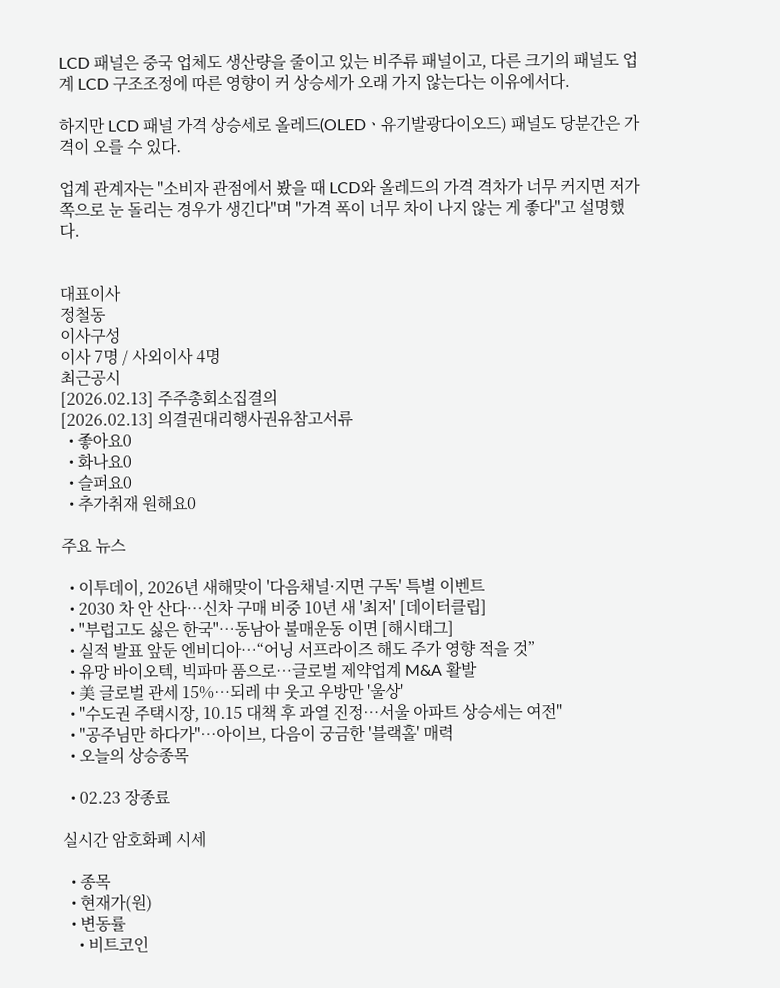LCD 패널은 중국 업체도 생산량을 줄이고 있는 비주류 패널이고, 다른 크기의 패널도 업계 LCD 구조조정에 따른 영향이 커 상승세가 오래 가지 않는다는 이유에서다.

하지만 LCD 패널 가격 상승세로 올레드(OLEDㆍ유기발광다이오드) 패널도 당분간은 가격이 오를 수 있다.

업계 관계자는 "소비자 관점에서 봤을 때 LCD와 올레드의 가격 격차가 너무 커지면 저가 쪽으로 눈 돌리는 경우가 생긴다"며 "가격 폭이 너무 차이 나지 않는 게 좋다"고 설명했다.


대표이사
정철동
이사구성
이사 7명 / 사외이사 4명
최근공시
[2026.02.13] 주주총회소집결의
[2026.02.13] 의결권대리행사권유참고서류
  • 좋아요0
  • 화나요0
  • 슬퍼요0
  • 추가취재 원해요0

주요 뉴스

  • 이투데이, 2026년 새해맞이 '다음채널·지면 구독' 특별 이벤트
  • 2030 차 안 산다…신차 구매 비중 10년 새 '최저' [데이터클립]
  • "부럽고도 싫은 한국"…동남아 불매운동 이면 [해시태그]
  • 실적 발표 앞둔 엔비디아…“어닝 서프라이즈 해도 주가 영향 적을 것”
  • 유망 바이오텍, 빅파마 품으로…글로벌 제약업계 M&A 활발
  • 美 글로벌 관세 15%…되레 中 웃고 우방만 '울상'
  • "수도권 주택시장, 10.15 대책 후 과열 진정⋯서울 아파트 상승세는 여전"
  • "공주님만 하다가"⋯아이브, 다음이 궁금한 '블랙홀' 매력
  • 오늘의 상승종목

  • 02.23 장종료

실시간 암호화폐 시세

  • 종목
  • 현재가(원)
  • 변동률
    • 비트코인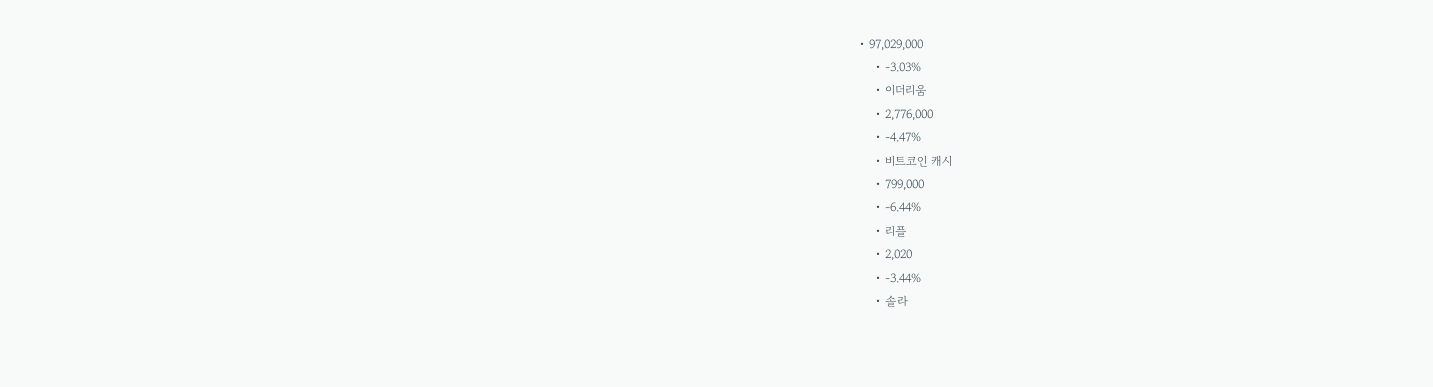• 97,029,000
    • -3.03%
    • 이더리움
    • 2,776,000
    • -4.47%
    • 비트코인 캐시
    • 799,000
    • -6.44%
    • 리플
    • 2,020
    • -3.44%
    • 솔라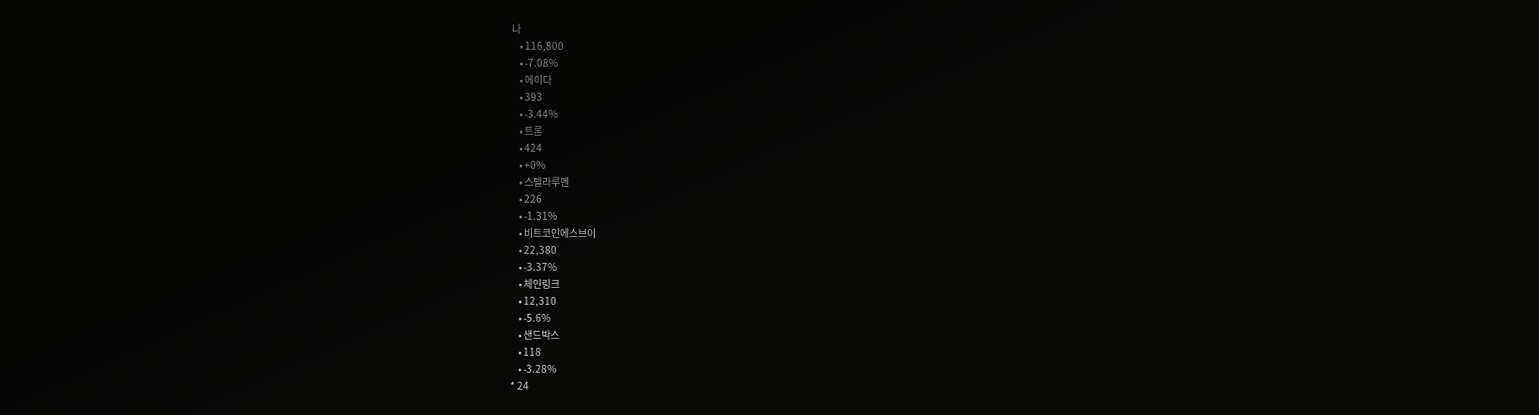나
    • 116,800
    • -7.08%
    • 에이다
    • 393
    • -3.44%
    • 트론
    • 424
    • +0%
    • 스텔라루멘
    • 226
    • -1.31%
    • 비트코인에스브이
    • 22,380
    • -3.37%
    • 체인링크
    • 12,310
    • -5.6%
    • 샌드박스
    • 118
    • -3.28%
* 24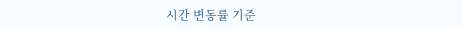시간 변동률 기준